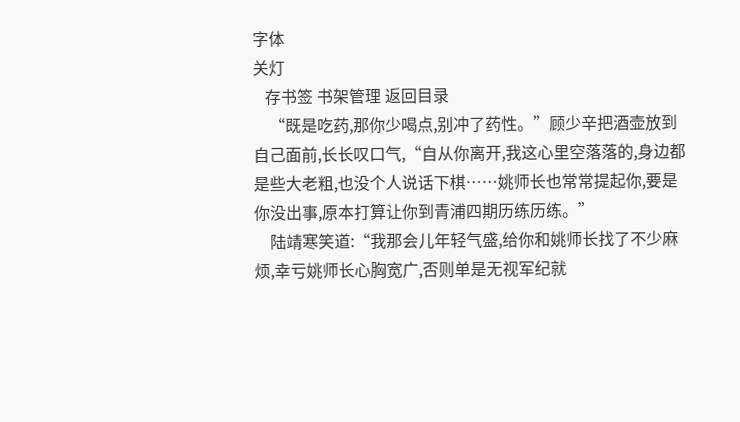字体
关灯
   存书签 书架管理 返回目录
    “既是吃药,那你少喝点,别冲了药性。”顾少辛把酒壶放到自己面前,长长叹口气,“自从你离开,我这心里空落落的,身边都是些大老粗,也没个人说话下棋……姚师长也常常提起你,要是你没出事,原本打算让你到青浦四期历练历练。”
    陆靖寒笑道:“我那会儿年轻气盛,给你和姚师长找了不少麻烦,幸亏姚师长心胸宽广,否则单是无视军纪就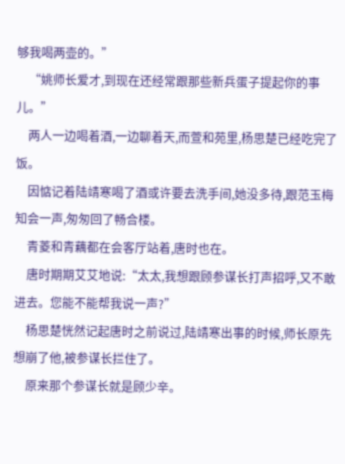够我喝两壶的。”
    “姚师长爱才,到现在还经常跟那些新兵蛋子提起你的事儿。”
    两人一边喝着酒,一边聊着天,而萱和苑里,杨思楚已经吃完了饭。
    因惦记着陆靖寒喝了酒或许要去洗手间,她没多待,跟范玉梅知会一声,匆匆回了畅合楼。
    青菱和青藕都在会客厅站着,唐时也在。
    唐时期期艾艾地说:“太太,我想跟顾参谋长打声招呼,又不敢进去。您能不能帮我说一声?”
    杨思楚恍然记起唐时之前说过,陆靖寒出事的时候,师长原先想崩了他,被参谋长拦住了。
    原来那个参谋长就是顾少辛。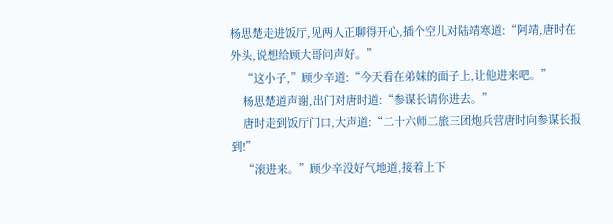杨思楚走进饭厅,见两人正聊得开心,插个空儿对陆靖寒道:“阿靖,唐时在外头,说想给顾大哥问声好。”
    “这小子,”顾少辛道:“今天看在弟妹的面子上,让他进来吧。”
    杨思楚道声谢,出门对唐时道:“参谋长请你进去。”
    唐时走到饭厅门口,大声道:“二十六师二旅三团炮兵营唐时向参谋长报到!”
    “滚进来。”顾少辛没好气地道,接着上下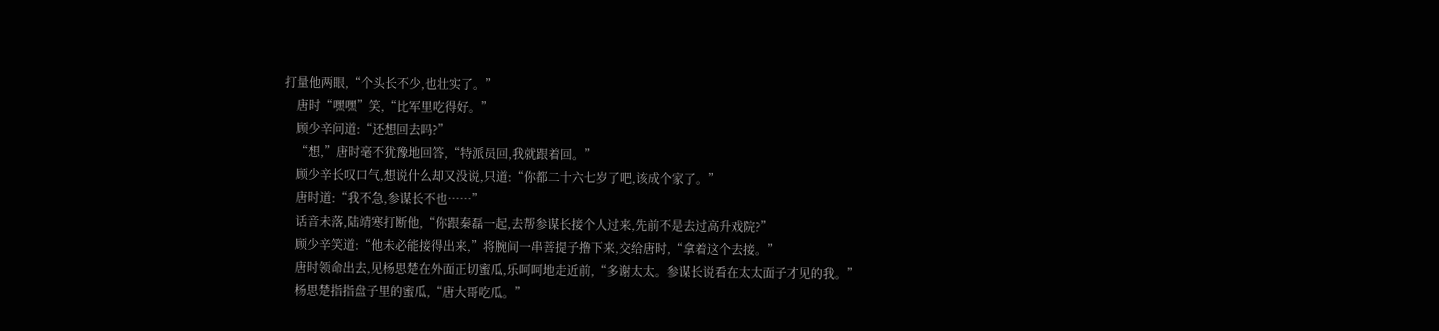打量他两眼,“个头长不少,也壮实了。”
    唐时“嘿嘿”笑,“比军里吃得好。”
    顾少辛问道:“还想回去吗?”
    “想,”唐时毫不犹豫地回答,“特派员回,我就跟着回。”
    顾少辛长叹口气,想说什么却又没说,只道:“你都二十六七岁了吧,该成个家了。”
    唐时道:“我不急,参谋长不也……”
    话音未落,陆靖寒打断他,“你跟秦磊一起,去帮参谋长接个人过来,先前不是去过高升戏院?”
    顾少辛笑道:“他未必能接得出来,”将腕间一串菩提子撸下来,交给唐时,“拿着这个去接。”
    唐时领命出去,见杨思楚在外面正切蜜瓜,乐呵呵地走近前,“多谢太太。参谋长说看在太太面子才见的我。”
    杨思楚指指盘子里的蜜瓜,“唐大哥吃瓜。”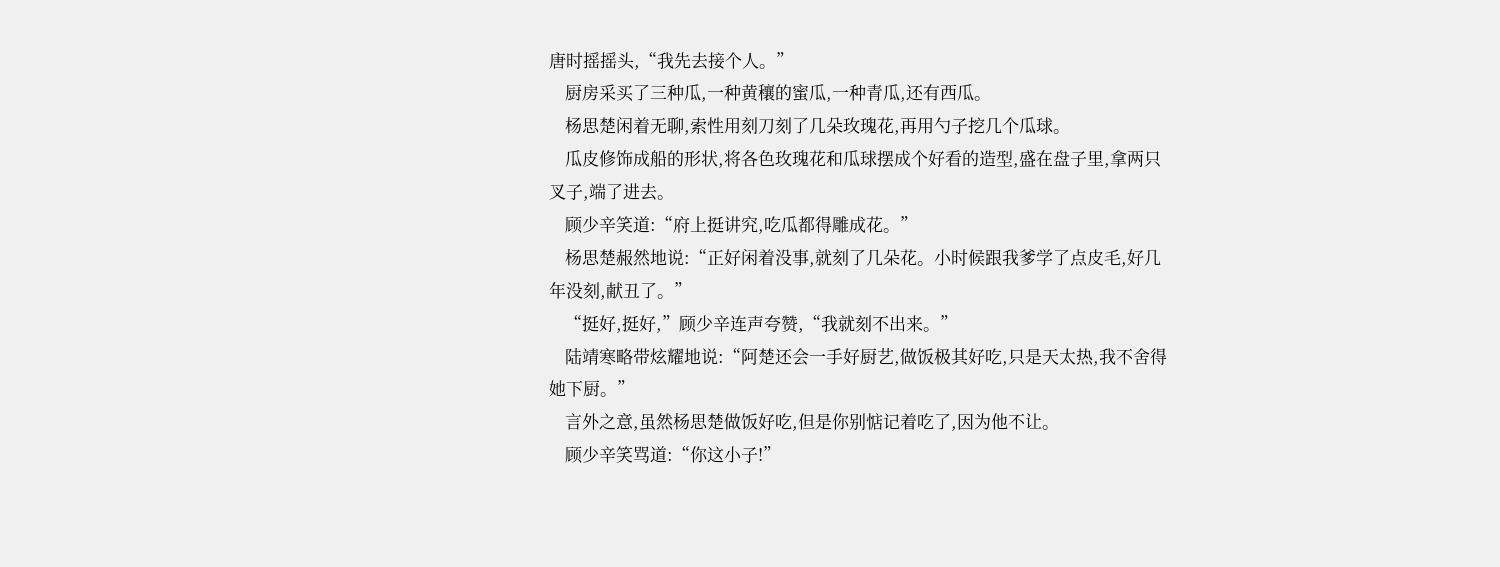唐时摇摇头,“我先去接个人。”
    厨房采买了三种瓜,一种黄穰的蜜瓜,一种青瓜,还有西瓜。
    杨思楚闲着无聊,索性用刻刀刻了几朵玫瑰花,再用勺子挖几个瓜球。
    瓜皮修饰成船的形状,将各色玫瑰花和瓜球摆成个好看的造型,盛在盘子里,拿两只叉子,端了进去。
    顾少辛笑道:“府上挺讲究,吃瓜都得雕成花。”
    杨思楚赧然地说:“正好闲着没事,就刻了几朵花。小时候跟我爹学了点皮毛,好几年没刻,献丑了。”
    “挺好,挺好,”顾少辛连声夸赞,“我就刻不出来。”
    陆靖寒略带炫耀地说:“阿楚还会一手好厨艺,做饭极其好吃,只是天太热,我不舍得她下厨。”
    言外之意,虽然杨思楚做饭好吃,但是你别惦记着吃了,因为他不让。
    顾少辛笑骂道:“你这小子!”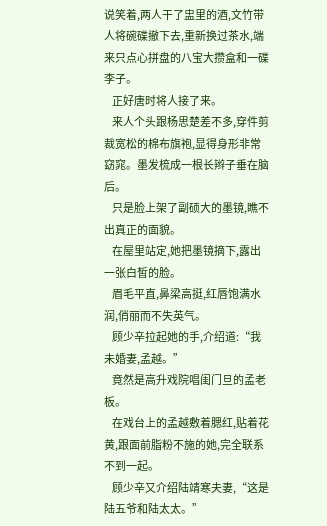说笑着,两人干了盅里的酒,文竹带人将碗碟撤下去,重新换过茶水,端来只点心拼盘的八宝大攒盒和一碟李子。
    正好唐时将人接了来。
    来人个头跟杨思楚差不多,穿件剪裁宽松的棉布旗袍,显得身形非常窈窕。墨发梳成一根长辫子垂在脑后。
    只是脸上架了副硕大的墨镜,瞧不出真正的面貌。
    在屋里站定,她把墨镜摘下,露出一张白皙的脸。
    眉毛平直,鼻梁高挺,红唇饱满水润,俏丽而不失英气。
    顾少辛拉起她的手,介绍道:“我未婚妻,孟越。”
    竟然是高升戏院唱闺门旦的孟老板。
    在戏台上的孟越敷着腮红,贴着花黄,跟面前脂粉不施的她,完全联系不到一起。
    顾少辛又介绍陆靖寒夫妻,“这是陆五爷和陆太太。”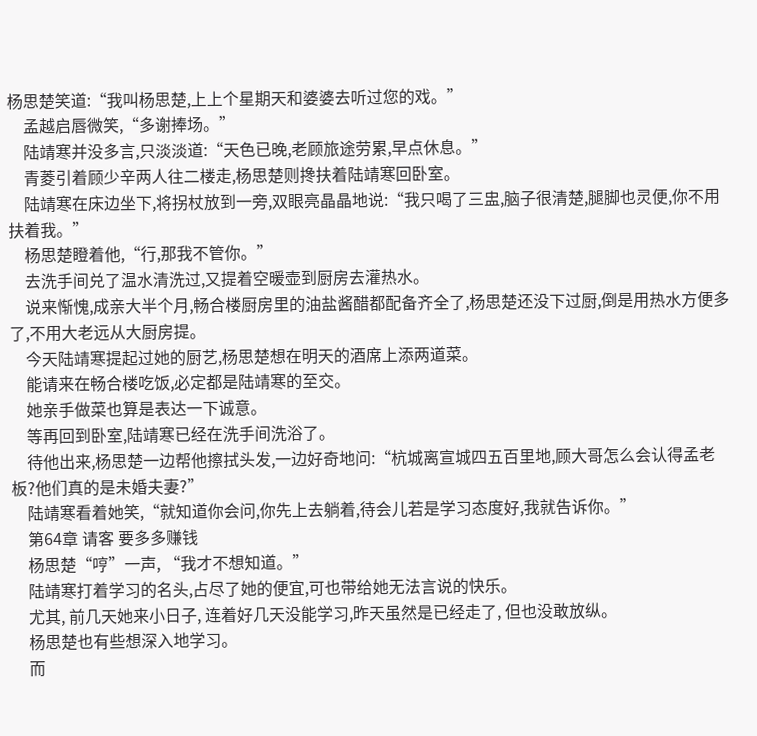杨思楚笑道:“我叫杨思楚,上上个星期天和婆婆去听过您的戏。”
    孟越启唇微笑,“多谢捧场。”
    陆靖寒并没多言,只淡淡道:“天色已晚,老顾旅途劳累,早点休息。”
    青菱引着顾少辛两人往二楼走,杨思楚则搀扶着陆靖寒回卧室。
    陆靖寒在床边坐下,将拐杖放到一旁,双眼亮晶晶地说:“我只喝了三盅,脑子很清楚,腿脚也灵便,你不用扶着我。”
    杨思楚瞪着他,“行,那我不管你。”
    去洗手间兑了温水清洗过,又提着空暖壶到厨房去灌热水。
    说来惭愧,成亲大半个月,畅合楼厨房里的油盐酱醋都配备齐全了,杨思楚还没下过厨,倒是用热水方便多了,不用大老远从大厨房提。
    今天陆靖寒提起过她的厨艺,杨思楚想在明天的酒席上添两道菜。
    能请来在畅合楼吃饭,必定都是陆靖寒的至交。
    她亲手做菜也算是表达一下诚意。
    等再回到卧室,陆靖寒已经在洗手间洗浴了。
    待他出来,杨思楚一边帮他擦拭头发,一边好奇地问:“杭城离宣城四五百里地,顾大哥怎么会认得孟老板?他们真的是未婚夫妻?”
    陆靖寒看着她笑,“就知道你会问,你先上去躺着,待会儿若是学习态度好,我就告诉你。”
    第64章 请客 要多多赚钱
    杨思楚“哼”一声, “我才不想知道。”
    陆靖寒打着学习的名头,占尽了她的便宜,可也带给她无法言说的快乐。
    尤其, 前几天她来小日子, 连着好几天没能学习,昨天虽然是已经走了, 但也没敢放纵。
    杨思楚也有些想深入地学习。
    而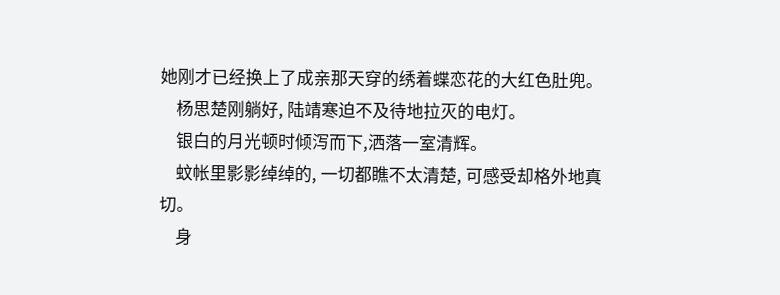她刚才已经换上了成亲那天穿的绣着蝶恋花的大红色肚兜。
    杨思楚刚躺好, 陆靖寒迫不及待地拉灭的电灯。
    银白的月光顿时倾泻而下,洒落一室清辉。
    蚊帐里影影绰绰的, 一切都瞧不太清楚, 可感受却格外地真切。
    身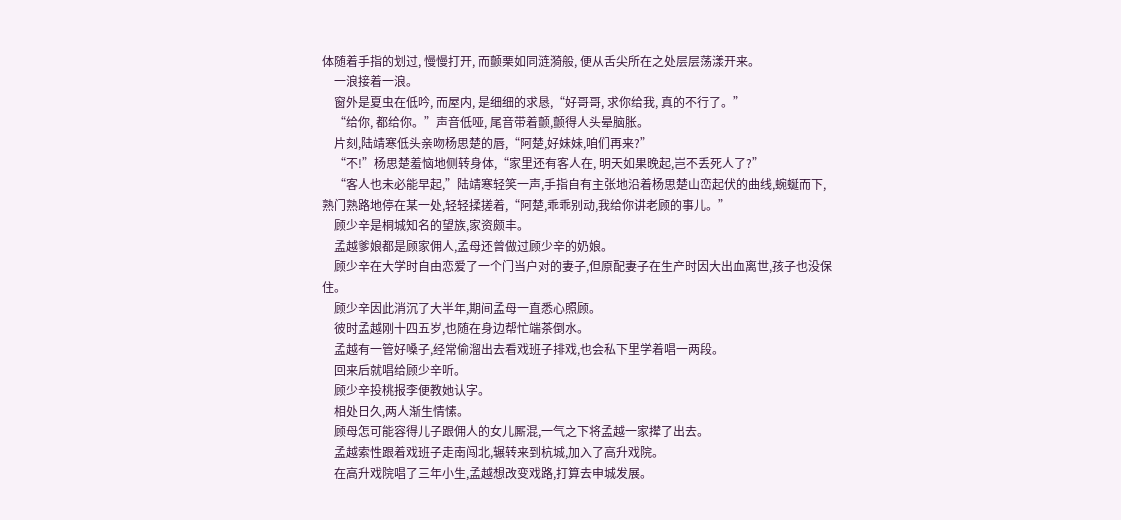体随着手指的划过, 慢慢打开, 而颤栗如同涟漪般, 便从舌尖所在之处层层荡漾开来。
    一浪接着一浪。
    窗外是夏虫在低吟, 而屋内, 是细细的求恳,“好哥哥, 求你给我, 真的不行了。”
    “给你, 都给你。”声音低哑, 尾音带着颤,颤得人头晕脑胀。
    片刻,陆靖寒低头亲吻杨思楚的唇,“阿楚,好妹妹,咱们再来?”
    “不!”杨思楚羞恼地侧转身体,“家里还有客人在, 明天如果晚起,岂不丢死人了?”
    “客人也未必能早起,”陆靖寒轻笑一声,手指自有主张地沿着杨思楚山峦起伏的曲线,蜿蜒而下,熟门熟路地停在某一处,轻轻揉搓着,“阿楚,乖乖别动,我给你讲老顾的事儿。”
    顾少辛是桐城知名的望族,家资颇丰。
    孟越爹娘都是顾家佣人,孟母还曾做过顾少辛的奶娘。
    顾少辛在大学时自由恋爱了一个门当户对的妻子,但原配妻子在生产时因大出血离世,孩子也没保住。
    顾少辛因此消沉了大半年,期间孟母一直悉心照顾。
    彼时孟越刚十四五岁,也随在身边帮忙端茶倒水。
    孟越有一管好嗓子,经常偷溜出去看戏班子排戏,也会私下里学着唱一两段。
    回来后就唱给顾少辛听。
    顾少辛投桃报李便教她认字。
    相处日久,两人渐生情愫。
    顾母怎可能容得儿子跟佣人的女儿厮混,一气之下将孟越一家撵了出去。
    孟越索性跟着戏班子走南闯北,辗转来到杭城,加入了高升戏院。
    在高升戏院唱了三年小生,孟越想改变戏路,打算去申城发展。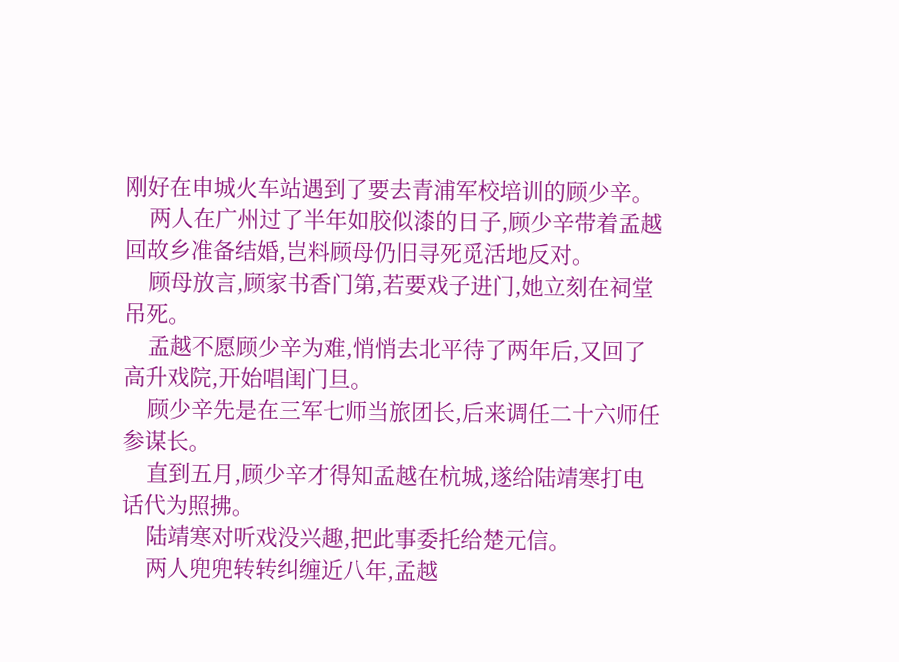刚好在申城火车站遇到了要去青浦军校培训的顾少辛。
    两人在广州过了半年如胶似漆的日子,顾少辛带着孟越回故乡准备结婚,岂料顾母仍旧寻死觅活地反对。
    顾母放言,顾家书香门第,若要戏子进门,她立刻在祠堂吊死。
    孟越不愿顾少辛为难,悄悄去北平待了两年后,又回了高升戏院,开始唱闺门旦。
    顾少辛先是在三军七师当旅团长,后来调任二十六师任参谋长。
    直到五月,顾少辛才得知孟越在杭城,遂给陆靖寒打电话代为照拂。
    陆靖寒对听戏没兴趣,把此事委托给楚元信。
    两人兜兜转转纠缠近八年,孟越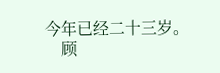今年已经二十三岁。
    顾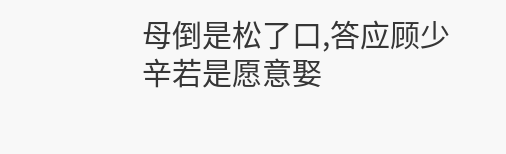母倒是松了口,答应顾少辛若是愿意娶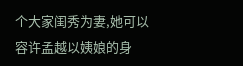个大家闺秀为妻,她可以容许孟越以姨娘的身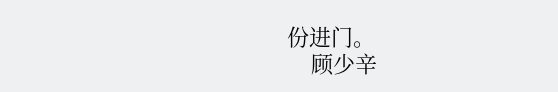份进门。
    顾少辛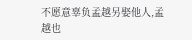不愿意辜负孟越另娶他人,孟越也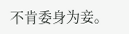不肯委身为妾。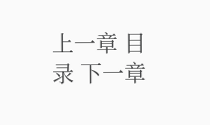上一章 目录 下一章